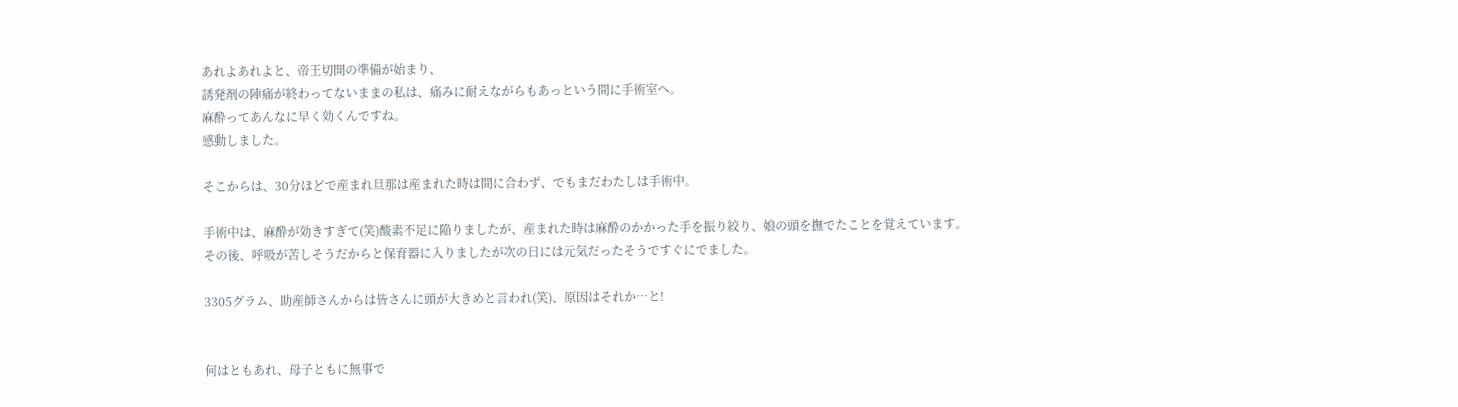あれよあれよと、帝王切開の準備が始まり、
誘発剤の陣痛が終わってないままの私は、痛みに耐えながらもあっという間に手術室へ。
麻酔ってあんなに早く効くんですね。
感動しました。

そこからは、30分ほどで産まれ旦那は産まれた時は間に合わず、でもまだわたしは手術中。

手術中は、麻酔が効きすぎて(笑)酸素不足に陥りましたが、産まれた時は麻酔のかかった手を振り絞り、娘の頭を撫でたことを覚えています。
その後、呼吸が苦しそうだからと保育器に入りましたが次の日には元気だったそうですぐにでました。

3305グラム、助産師さんからは皆さんに頭が大きめと言われ(笑)、原因はそれか…と!


何はともあれ、母子ともに無事で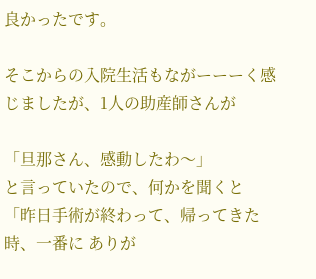良かったです。

そこからの入院生活もながーーーく感じましたが、1人の助産師さんが

「旦那さん、感動したわ〜」
と言っていたので、何かを聞くと
「昨日手術が終わって、帰ってきた時、一番に ありが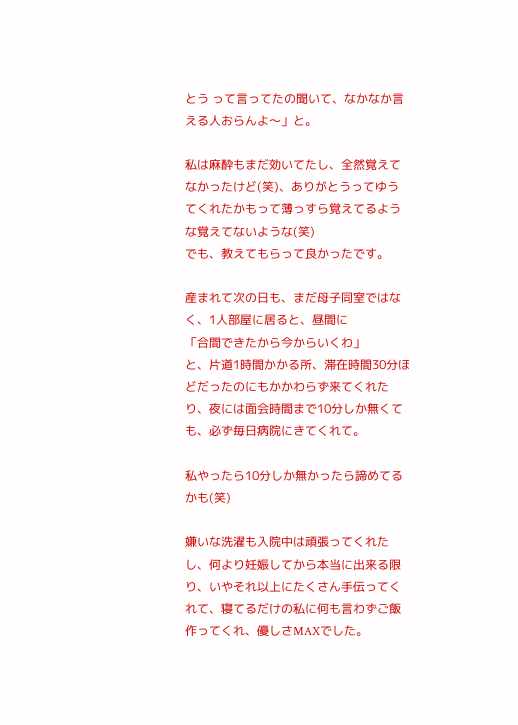とう って言ってたの聞いて、なかなか言える人おらんよ〜」と。

私は麻酔もまだ効いてたし、全然覚えてなかったけど(笑)、ありがとうってゆうてくれたかもって薄っすら覚えてるような覚えてないような(笑)
でも、教えてもらって良かったです。

産まれて次の日も、まだ母子同室ではなく、1人部屋に居ると、昼間に
「合間できたから今からいくわ」
と、片道1時間かかる所、滞在時間30分ほどだったのにもかかわらず来てくれたり、夜には面会時間まで10分しか無くても、必ず毎日病院にきてくれて。

私やったら10分しか無かったら諦めてるかも(笑)

嫌いな洗濯も入院中は頑張ってくれたし、何より妊娠してから本当に出来る限り、いやそれ以上にたくさん手伝ってくれて、寝てるだけの私に何も言わずご飯作ってくれ、優しさMAXでした。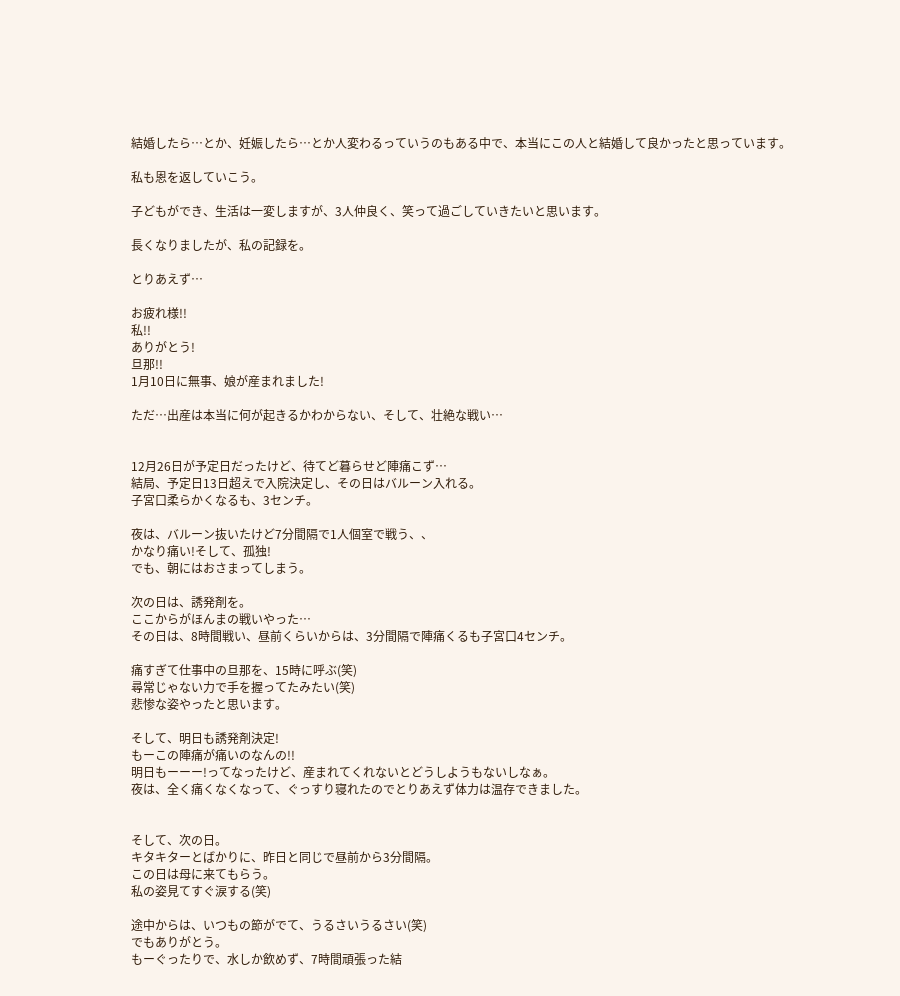結婚したら…とか、妊娠したら…とか人変わるっていうのもある中で、本当にこの人と結婚して良かったと思っています。

私も恩を返していこう。

子どもができ、生活は一変しますが、3人仲良く、笑って過ごしていきたいと思います。

長くなりましたが、私の記録を。

とりあえず…

お疲れ様!!
私!!
ありがとう!
旦那!!
1月10日に無事、娘が産まれました!

ただ…出産は本当に何が起きるかわからない、そして、壮絶な戦い…


12月26日が予定日だったけど、待てど暮らせど陣痛こず…
結局、予定日13日超えで入院決定し、その日はバルーン入れる。
子宮口柔らかくなるも、3センチ。

夜は、バルーン抜いたけど7分間隔で1人個室で戦う、、
かなり痛い!そして、孤独!
でも、朝にはおさまってしまう。

次の日は、誘発剤を。
ここからがほんまの戦いやった…
その日は、8時間戦い、昼前くらいからは、3分間隔で陣痛くるも子宮口4センチ。

痛すぎて仕事中の旦那を、15時に呼ぶ(笑)
尋常じゃない力で手を握ってたみたい(笑)
悲惨な姿やったと思います。

そして、明日も誘発剤決定!
もーこの陣痛が痛いのなんの!!
明日もーーー!ってなったけど、産まれてくれないとどうしようもないしなぁ。
夜は、全く痛くなくなって、ぐっすり寝れたのでとりあえず体力は温存できました。


そして、次の日。
キタキターとばかりに、昨日と同じで昼前から3分間隔。
この日は母に来てもらう。
私の姿見てすぐ涙する(笑)

途中からは、いつもの節がでて、うるさいうるさい(笑)
でもありがとう。
もーぐったりで、水しか飲めず、7時間頑張った結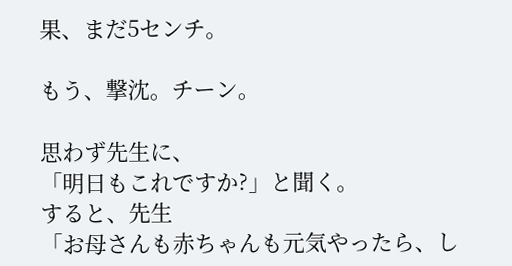果、まだ5センチ。

もう、撃沈。チーン。

思わず先生に、
「明日もこれですか?」と聞く。
すると、先生
「お母さんも赤ちゃんも元気やったら、し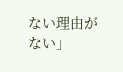ない理由がない」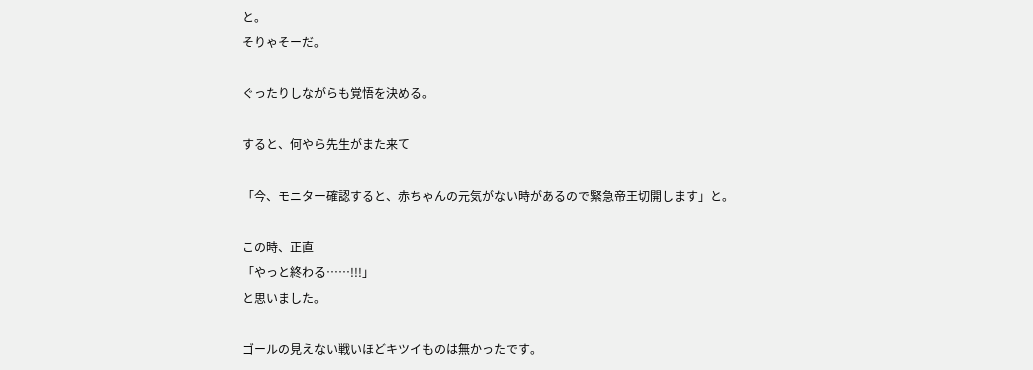と。
そりゃそーだ。

ぐったりしながらも覚悟を決める。

すると、何やら先生がまた来て

「今、モニター確認すると、赤ちゃんの元気がない時があるので緊急帝王切開します」と。

この時、正直
「やっと終わる……!!!」
と思いました。

ゴールの見えない戦いほどキツイものは無かったです。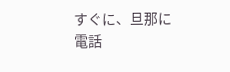すぐに、旦那に電話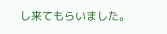し来てもらいました。